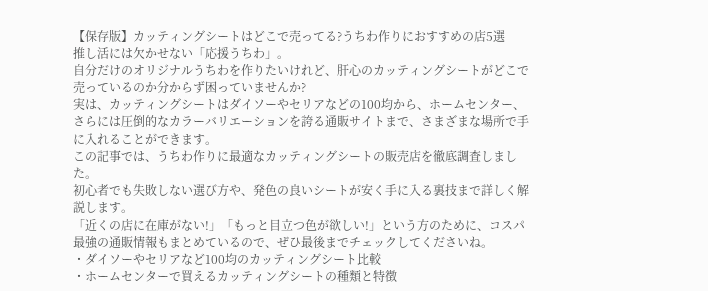【保存版】カッティングシートはどこで売ってる?うちわ作りにおすすめの店5選
推し活には欠かせない「応援うちわ」。
自分だけのオリジナルうちわを作りたいけれど、肝心のカッティングシートがどこで売っているのか分からず困っていませんか?
実は、カッティングシートはダイソーやセリアなどの100均から、ホームセンター、さらには圧倒的なカラーバリエーションを誇る通販サイトまで、さまざまな場所で手に入れることができます。
この記事では、うちわ作りに最適なカッティングシートの販売店を徹底調査しました。
初心者でも失敗しない選び方や、発色の良いシートが安く手に入る裏技まで詳しく解説します。
「近くの店に在庫がない!」「もっと目立つ色が欲しい!」という方のために、コスパ最強の通販情報もまとめているので、ぜひ最後までチェックしてくださいね。
・ダイソーやセリアなど100均のカッティングシート比較
・ホームセンターで買えるカッティングシートの種類と特徴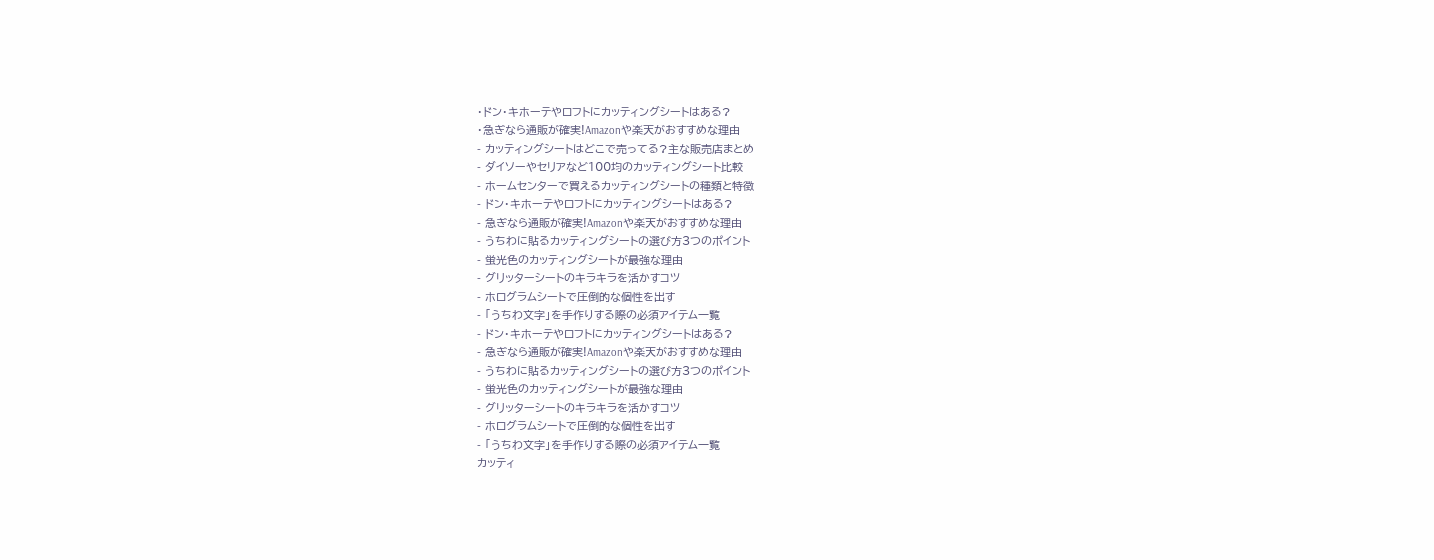・ドン・キホーテやロフトにカッティングシートはある?
・急ぎなら通販が確実!Amazonや楽天がおすすめな理由
- カッティングシートはどこで売ってる?主な販売店まとめ
- ダイソーやセリアなど100均のカッティングシート比較
- ホームセンターで買えるカッティングシートの種類と特徴
- ドン・キホーテやロフトにカッティングシートはある?
- 急ぎなら通販が確実!Amazonや楽天がおすすめな理由
- うちわに貼るカッティングシートの選び方3つのポイント
- 蛍光色のカッティングシートが最強な理由
- グリッターシートのキラキラを活かすコツ
- ホログラムシートで圧倒的な個性を出す
- 「うちわ文字」を手作りする際の必須アイテム一覧
- ドン・キホーテやロフトにカッティングシートはある?
- 急ぎなら通販が確実!Amazonや楽天がおすすめな理由
- うちわに貼るカッティングシートの選び方3つのポイント
- 蛍光色のカッティングシートが最強な理由
- グリッターシートのキラキラを活かすコツ
- ホログラムシートで圧倒的な個性を出す
- 「うちわ文字」を手作りする際の必須アイテム一覧
カッティ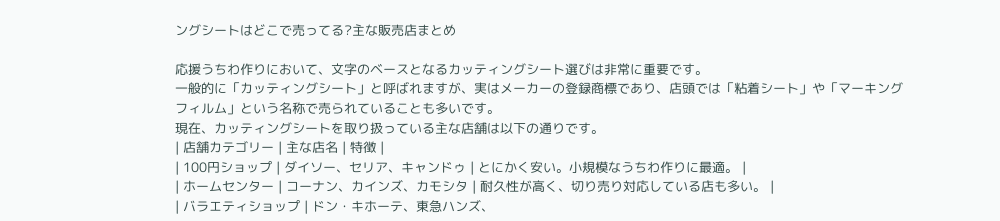ングシートはどこで売ってる?主な販売店まとめ

応援うちわ作りにおいて、文字のベースとなるカッティングシート選びは非常に重要です。
一般的に「カッティングシート」と呼ばれますが、実はメーカーの登録商標であり、店頭では「粘着シート」や「マーキングフィルム」という名称で売られていることも多いです。
現在、カッティングシートを取り扱っている主な店舗は以下の通りです。
| 店舗カテゴリー | 主な店名 | 特徴 |
| 100円ショップ | ダイソー、セリア、キャンドゥ | とにかく安い。小規模なうちわ作りに最適。 |
| ホームセンター | コーナン、カインズ、カモシタ | 耐久性が高く、切り売り対応している店も多い。 |
| バラエティショップ | ドン・キホーテ、東急ハンズ、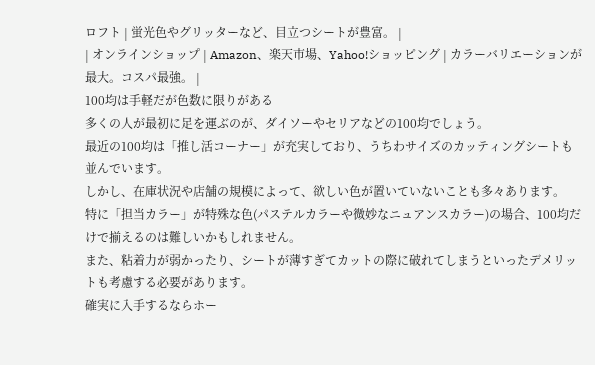ロフト | 蛍光色やグリッターなど、目立つシートが豊富。 |
| オンラインショップ | Amazon、楽天市場、Yahoo!ショッピング | カラーバリエーションが最大。コスパ最強。 |
100均は手軽だが色数に限りがある
多くの人が最初に足を運ぶのが、ダイソーやセリアなどの100均でしょう。
最近の100均は「推し活コーナー」が充実しており、うちわサイズのカッティングシートも並んでいます。
しかし、在庫状況や店舗の規模によって、欲しい色が置いていないことも多々あります。
特に「担当カラー」が特殊な色(パステルカラーや微妙なニュアンスカラー)の場合、100均だけで揃えるのは難しいかもしれません。
また、粘着力が弱かったり、シートが薄すぎてカットの際に破れてしまうといったデメリットも考慮する必要があります。
確実に入手するならホー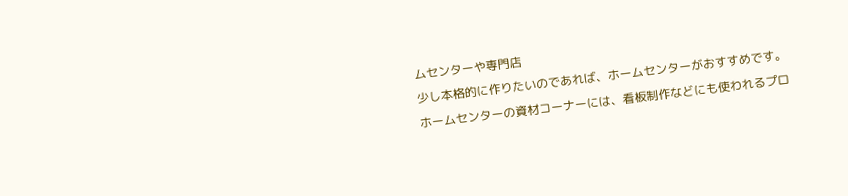ムセンターや専門店
少し本格的に作りたいのであれば、ホームセンターがおすすめです。
ホームセンターの資材コーナーには、看板制作などにも使われるプロ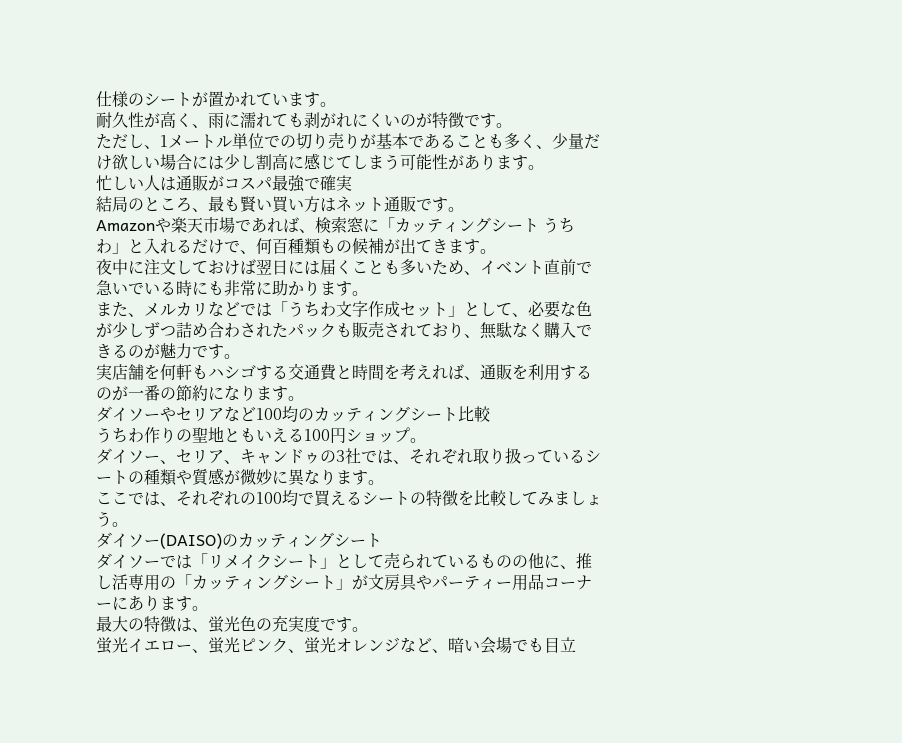仕様のシートが置かれています。
耐久性が高く、雨に濡れても剥がれにくいのが特徴です。
ただし、1メートル単位での切り売りが基本であることも多く、少量だけ欲しい場合には少し割高に感じてしまう可能性があります。
忙しい人は通販がコスパ最強で確実
結局のところ、最も賢い買い方はネット通販です。
Amazonや楽天市場であれば、検索窓に「カッティングシート うちわ」と入れるだけで、何百種類もの候補が出てきます。
夜中に注文しておけば翌日には届くことも多いため、イベント直前で急いでいる時にも非常に助かります。
また、メルカリなどでは「うちわ文字作成セット」として、必要な色が少しずつ詰め合わされたパックも販売されており、無駄なく購入できるのが魅力です。
実店舗を何軒もハシゴする交通費と時間を考えれば、通販を利用するのが一番の節約になります。
ダイソーやセリアなど100均のカッティングシート比較
うちわ作りの聖地ともいえる100円ショップ。
ダイソー、セリア、キャンドゥの3社では、それぞれ取り扱っているシートの種類や質感が微妙に異なります。
ここでは、それぞれの100均で買えるシートの特徴を比較してみましょう。
ダイソー(DAISO)のカッティングシート
ダイソーでは「リメイクシート」として売られているものの他に、推し活専用の「カッティングシート」が文房具やパーティー用品コーナーにあります。
最大の特徴は、蛍光色の充実度です。
蛍光イエロー、蛍光ピンク、蛍光オレンジなど、暗い会場でも目立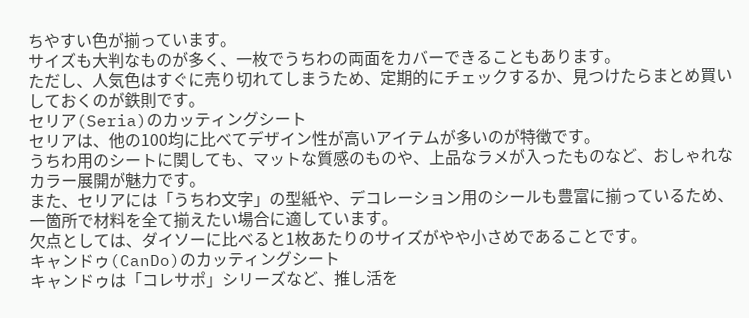ちやすい色が揃っています。
サイズも大判なものが多く、一枚でうちわの両面をカバーできることもあります。
ただし、人気色はすぐに売り切れてしまうため、定期的にチェックするか、見つけたらまとめ買いしておくのが鉄則です。
セリア(Seria)のカッティングシート
セリアは、他の100均に比べてデザイン性が高いアイテムが多いのが特徴です。
うちわ用のシートに関しても、マットな質感のものや、上品なラメが入ったものなど、おしゃれなカラー展開が魅力です。
また、セリアには「うちわ文字」の型紙や、デコレーション用のシールも豊富に揃っているため、一箇所で材料を全て揃えたい場合に適しています。
欠点としては、ダイソーに比べると1枚あたりのサイズがやや小さめであることです。
キャンドゥ(CanDo)のカッティングシート
キャンドゥは「コレサポ」シリーズなど、推し活を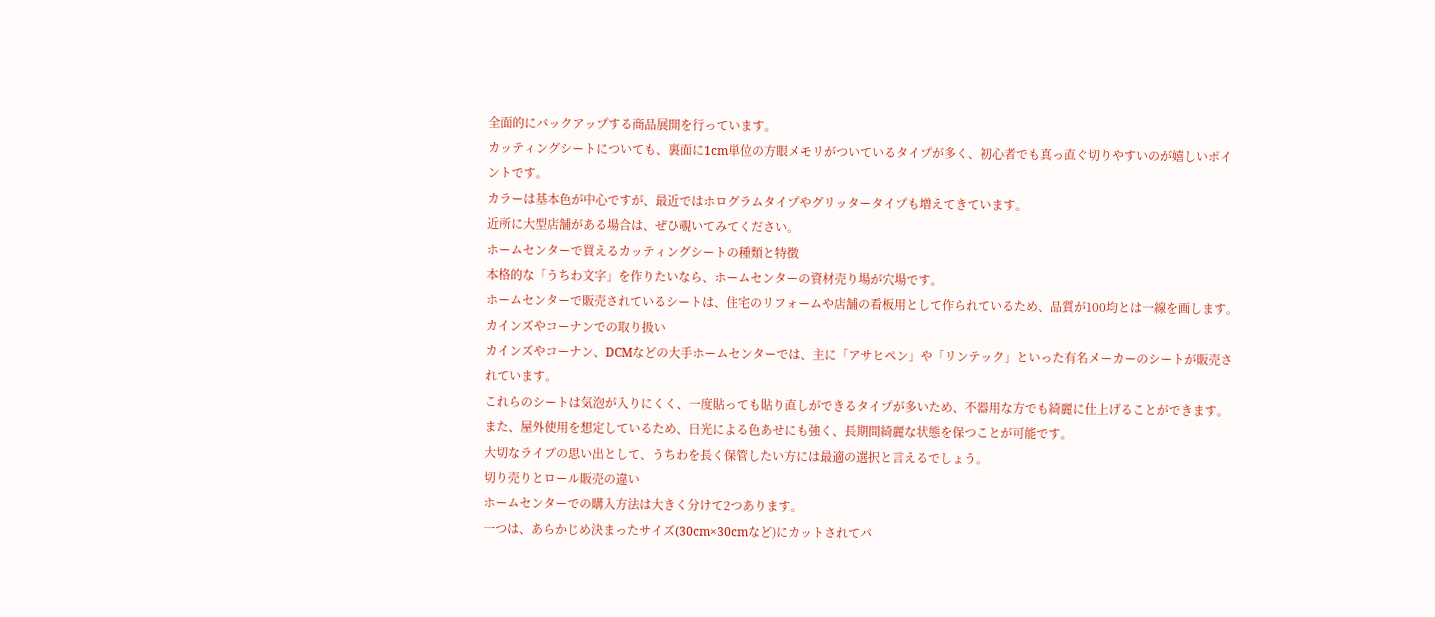全面的にバックアップする商品展開を行っています。
カッティングシートについても、裏面に1cm単位の方眼メモリがついているタイプが多く、初心者でも真っ直ぐ切りやすいのが嬉しいポイントです。
カラーは基本色が中心ですが、最近ではホログラムタイプやグリッタータイプも増えてきています。
近所に大型店舗がある場合は、ぜひ覗いてみてください。
ホームセンターで買えるカッティングシートの種類と特徴
本格的な「うちわ文字」を作りたいなら、ホームセンターの資材売り場が穴場です。
ホームセンターで販売されているシートは、住宅のリフォームや店舗の看板用として作られているため、品質が100均とは一線を画します。
カインズやコーナンでの取り扱い
カインズやコーナン、DCMなどの大手ホームセンターでは、主に「アサヒペン」や「リンテック」といった有名メーカーのシートが販売されています。
これらのシートは気泡が入りにくく、一度貼っても貼り直しができるタイプが多いため、不器用な方でも綺麗に仕上げることができます。
また、屋外使用を想定しているため、日光による色あせにも強く、長期間綺麗な状態を保つことが可能です。
大切なライブの思い出として、うちわを長く保管したい方には最適の選択と言えるでしょう。
切り売りとロール販売の違い
ホームセンターでの購入方法は大きく分けて2つあります。
一つは、あらかじめ決まったサイズ(30cm×30cmなど)にカットされてパ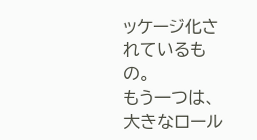ッケージ化されているもの。
もう一つは、大きなロール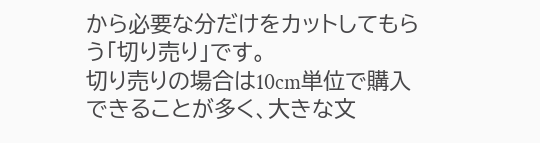から必要な分だけをカットしてもらう「切り売り」です。
切り売りの場合は10cm単位で購入できることが多く、大きな文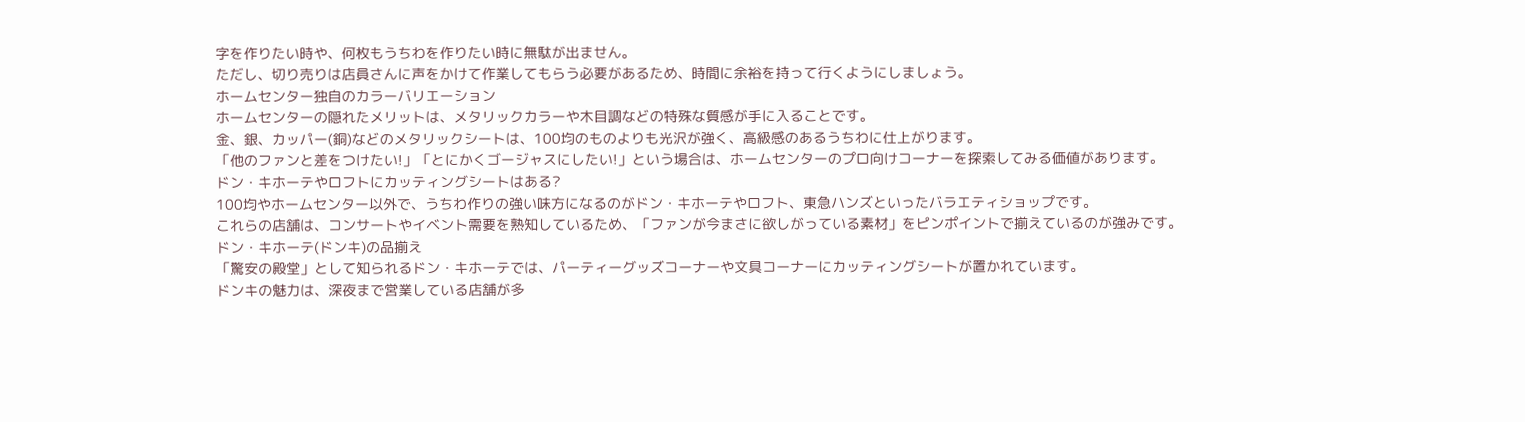字を作りたい時や、何枚もうちわを作りたい時に無駄が出ません。
ただし、切り売りは店員さんに声をかけて作業してもらう必要があるため、時間に余裕を持って行くようにしましょう。
ホームセンター独自のカラーバリエーション
ホームセンターの隠れたメリットは、メタリックカラーや木目調などの特殊な質感が手に入ることです。
金、銀、カッパー(銅)などのメタリックシートは、100均のものよりも光沢が強く、高級感のあるうちわに仕上がります。
「他のファンと差をつけたい!」「とにかくゴージャスにしたい!」という場合は、ホームセンターのプロ向けコーナーを探索してみる価値があります。
ドン・キホーテやロフトにカッティングシートはある?
100均やホームセンター以外で、うちわ作りの強い味方になるのがドン・キホーテやロフト、東急ハンズといったバラエティショップです。
これらの店舗は、コンサートやイベント需要を熟知しているため、「ファンが今まさに欲しがっている素材」をピンポイントで揃えているのが強みです。
ドン・キホーテ(ドンキ)の品揃え
「驚安の殿堂」として知られるドン・キホーテでは、パーティーグッズコーナーや文具コーナーにカッティングシートが置かれています。
ドンキの魅力は、深夜まで営業している店舗が多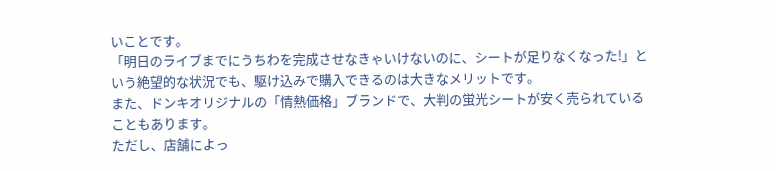いことです。
「明日のライブまでにうちわを完成させなきゃいけないのに、シートが足りなくなった!」という絶望的な状況でも、駆け込みで購入できるのは大きなメリットです。
また、ドンキオリジナルの「情熱価格」ブランドで、大判の蛍光シートが安く売られていることもあります。
ただし、店舗によっ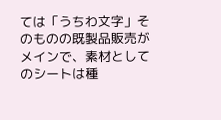ては「うちわ文字」そのものの既製品販売がメインで、素材としてのシートは種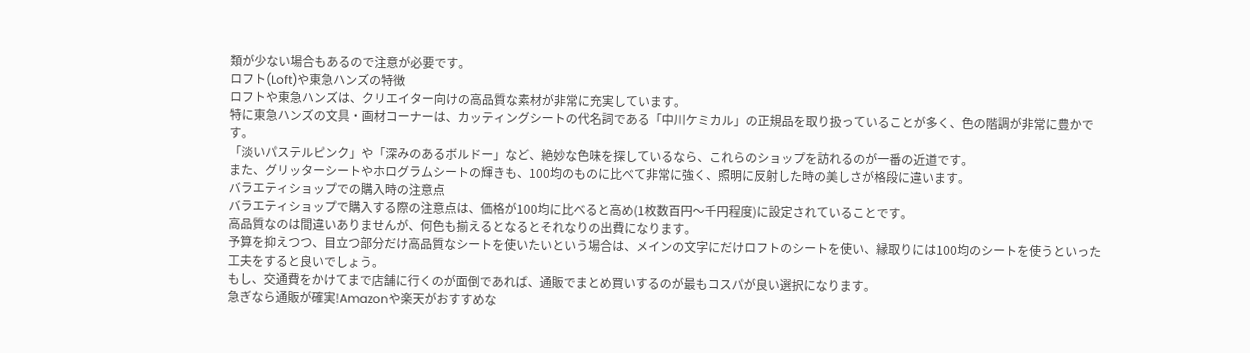類が少ない場合もあるので注意が必要です。
ロフト(Loft)や東急ハンズの特徴
ロフトや東急ハンズは、クリエイター向けの高品質な素材が非常に充実しています。
特に東急ハンズの文具・画材コーナーは、カッティングシートの代名詞である「中川ケミカル」の正規品を取り扱っていることが多く、色の階調が非常に豊かです。
「淡いパステルピンク」や「深みのあるボルドー」など、絶妙な色味を探しているなら、これらのショップを訪れるのが一番の近道です。
また、グリッターシートやホログラムシートの輝きも、100均のものに比べて非常に強く、照明に反射した時の美しさが格段に違います。
バラエティショップでの購入時の注意点
バラエティショップで購入する際の注意点は、価格が100均に比べると高め(1枚数百円〜千円程度)に設定されていることです。
高品質なのは間違いありませんが、何色も揃えるとなるとそれなりの出費になります。
予算を抑えつつ、目立つ部分だけ高品質なシートを使いたいという場合は、メインの文字にだけロフトのシートを使い、縁取りには100均のシートを使うといった工夫をすると良いでしょう。
もし、交通費をかけてまで店舗に行くのが面倒であれば、通販でまとめ買いするのが最もコスパが良い選択になります。
急ぎなら通販が確実!Amazonや楽天がおすすめな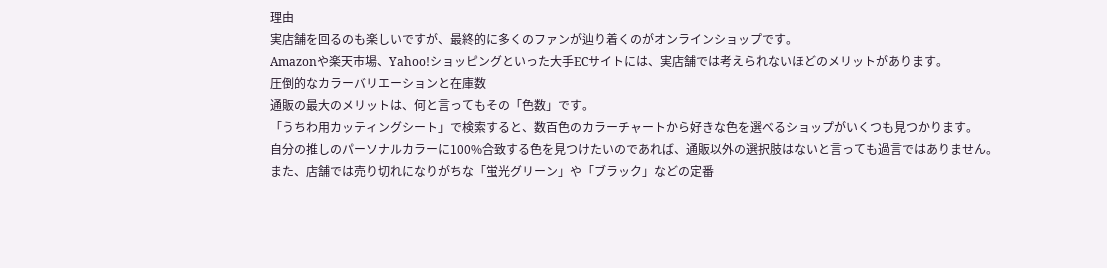理由
実店舗を回るのも楽しいですが、最終的に多くのファンが辿り着くのがオンラインショップです。
Amazonや楽天市場、Yahoo!ショッピングといった大手ECサイトには、実店舗では考えられないほどのメリットがあります。
圧倒的なカラーバリエーションと在庫数
通販の最大のメリットは、何と言ってもその「色数」です。
「うちわ用カッティングシート」で検索すると、数百色のカラーチャートから好きな色を選べるショップがいくつも見つかります。
自分の推しのパーソナルカラーに100%合致する色を見つけたいのであれば、通販以外の選択肢はないと言っても過言ではありません。
また、店舗では売り切れになりがちな「蛍光グリーン」や「ブラック」などの定番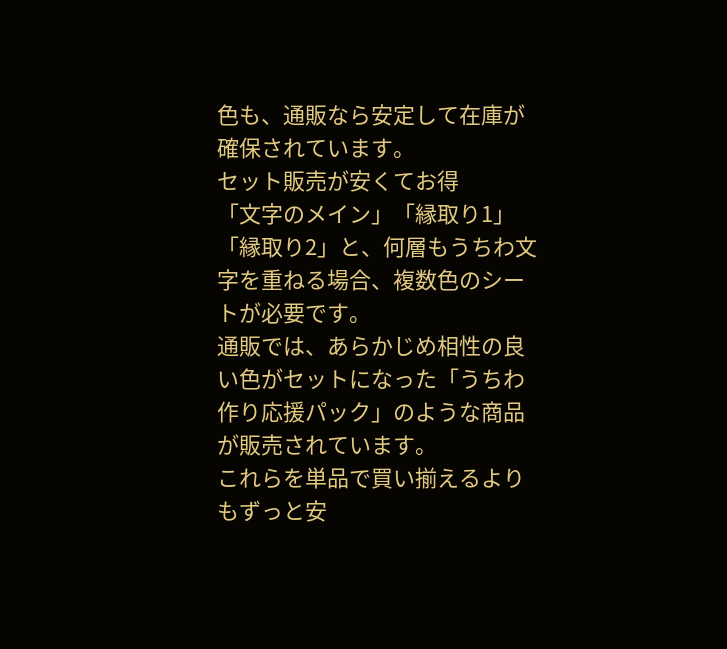色も、通販なら安定して在庫が確保されています。
セット販売が安くてお得
「文字のメイン」「縁取り1」「縁取り2」と、何層もうちわ文字を重ねる場合、複数色のシートが必要です。
通販では、あらかじめ相性の良い色がセットになった「うちわ作り応援パック」のような商品が販売されています。
これらを単品で買い揃えるよりもずっと安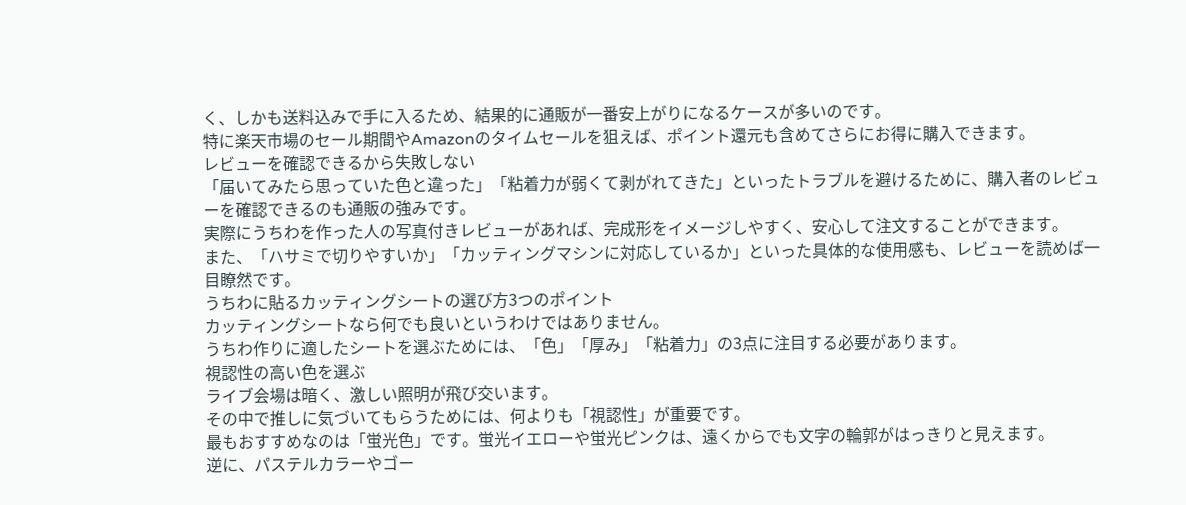く、しかも送料込みで手に入るため、結果的に通販が一番安上がりになるケースが多いのです。
特に楽天市場のセール期間やAmazonのタイムセールを狙えば、ポイント還元も含めてさらにお得に購入できます。
レビューを確認できるから失敗しない
「届いてみたら思っていた色と違った」「粘着力が弱くて剥がれてきた」といったトラブルを避けるために、購入者のレビューを確認できるのも通販の強みです。
実際にうちわを作った人の写真付きレビューがあれば、完成形をイメージしやすく、安心して注文することができます。
また、「ハサミで切りやすいか」「カッティングマシンに対応しているか」といった具体的な使用感も、レビューを読めば一目瞭然です。
うちわに貼るカッティングシートの選び方3つのポイント
カッティングシートなら何でも良いというわけではありません。
うちわ作りに適したシートを選ぶためには、「色」「厚み」「粘着力」の3点に注目する必要があります。
視認性の高い色を選ぶ
ライブ会場は暗く、激しい照明が飛び交います。
その中で推しに気づいてもらうためには、何よりも「視認性」が重要です。
最もおすすめなのは「蛍光色」です。蛍光イエローや蛍光ピンクは、遠くからでも文字の輪郭がはっきりと見えます。
逆に、パステルカラーやゴー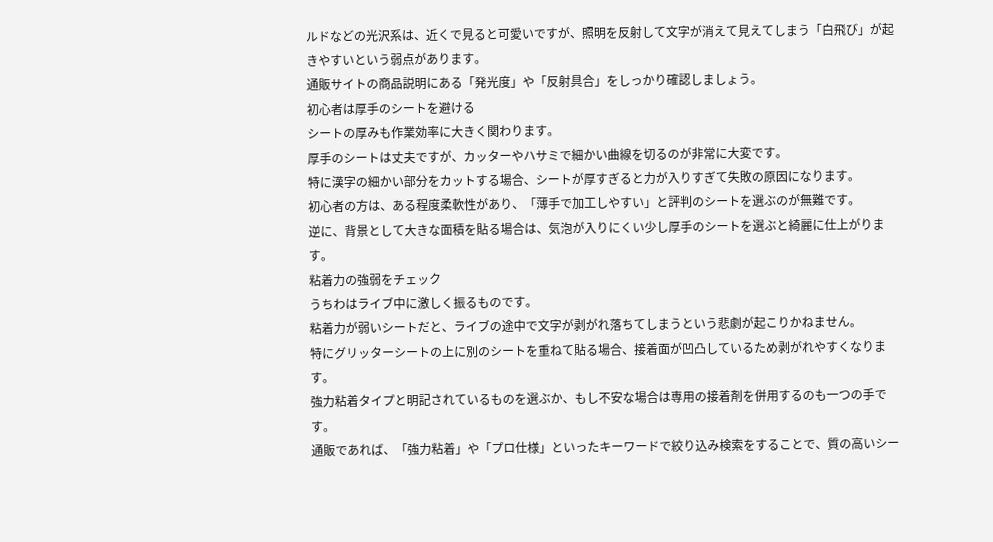ルドなどの光沢系は、近くで見ると可愛いですが、照明を反射して文字が消えて見えてしまう「白飛び」が起きやすいという弱点があります。
通販サイトの商品説明にある「発光度」や「反射具合」をしっかり確認しましょう。
初心者は厚手のシートを避ける
シートの厚みも作業効率に大きく関わります。
厚手のシートは丈夫ですが、カッターやハサミで細かい曲線を切るのが非常に大変です。
特に漢字の細かい部分をカットする場合、シートが厚すぎると力が入りすぎて失敗の原因になります。
初心者の方は、ある程度柔軟性があり、「薄手で加工しやすい」と評判のシートを選ぶのが無難です。
逆に、背景として大きな面積を貼る場合は、気泡が入りにくい少し厚手のシートを選ぶと綺麗に仕上がります。
粘着力の強弱をチェック
うちわはライブ中に激しく振るものです。
粘着力が弱いシートだと、ライブの途中で文字が剥がれ落ちてしまうという悲劇が起こりかねません。
特にグリッターシートの上に別のシートを重ねて貼る場合、接着面が凹凸しているため剥がれやすくなります。
強力粘着タイプと明記されているものを選ぶか、もし不安な場合は専用の接着剤を併用するのも一つの手です。
通販であれば、「強力粘着」や「プロ仕様」といったキーワードで絞り込み検索をすることで、質の高いシー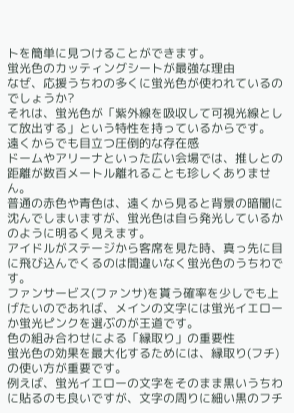トを簡単に見つけることができます。
蛍光色のカッティングシートが最強な理由
なぜ、応援うちわの多くに蛍光色が使われているのでしょうか?
それは、蛍光色が「紫外線を吸収して可視光線として放出する」という特性を持っているからです。
遠くからでも目立つ圧倒的な存在感
ドームやアリーナといった広い会場では、推しとの距離が数百メートル離れることも珍しくありません。
普通の赤色や青色は、遠くから見ると背景の暗闇に沈んでしまいますが、蛍光色は自ら発光しているかのように明るく見えます。
アイドルがステージから客席を見た時、真っ先に目に飛び込んでくるのは間違いなく蛍光色のうちわです。
ファンサービス(ファンサ)を貰う確率を少しでも上げたいのであれば、メインの文字には蛍光イエローか蛍光ピンクを選ぶのが王道です。
色の組み合わせによる「縁取り」の重要性
蛍光色の効果を最大化するためには、縁取り(フチ)の使い方が重要です。
例えば、蛍光イエローの文字をそのまま黒いうちわに貼るのも良いですが、文字の周りに細い黒のフチ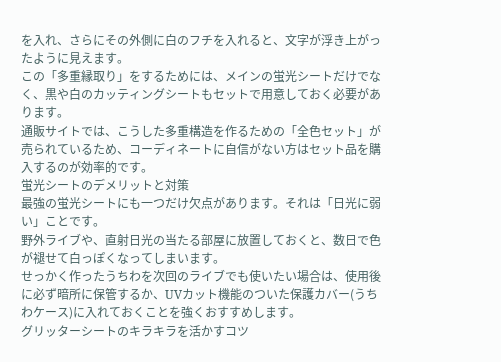を入れ、さらにその外側に白のフチを入れると、文字が浮き上がったように見えます。
この「多重縁取り」をするためには、メインの蛍光シートだけでなく、黒や白のカッティングシートもセットで用意しておく必要があります。
通販サイトでは、こうした多重構造を作るための「全色セット」が売られているため、コーディネートに自信がない方はセット品を購入するのが効率的です。
蛍光シートのデメリットと対策
最強の蛍光シートにも一つだけ欠点があります。それは「日光に弱い」ことです。
野外ライブや、直射日光の当たる部屋に放置しておくと、数日で色が褪せて白っぽくなってしまいます。
せっかく作ったうちわを次回のライブでも使いたい場合は、使用後に必ず暗所に保管するか、UVカット機能のついた保護カバー(うちわケース)に入れておくことを強くおすすめします。
グリッターシートのキラキラを活かすコツ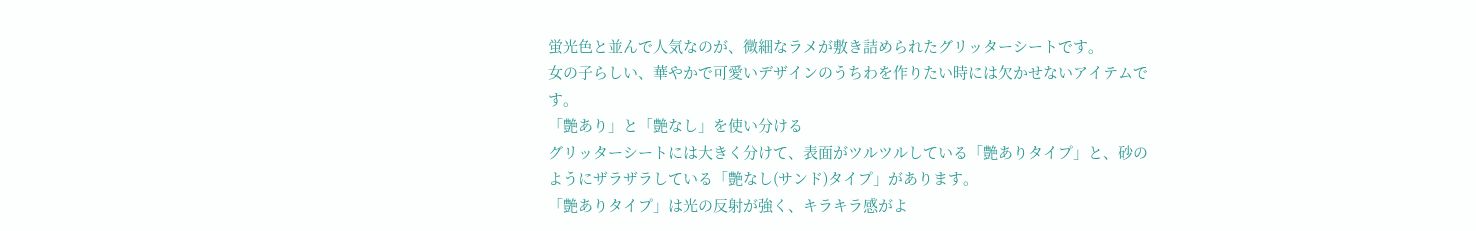蛍光色と並んで人気なのが、微細なラメが敷き詰められたグリッターシートです。
女の子らしい、華やかで可愛いデザインのうちわを作りたい時には欠かせないアイテムです。
「艶あり」と「艶なし」を使い分ける
グリッターシートには大きく分けて、表面がツルツルしている「艶ありタイプ」と、砂のようにザラザラしている「艶なし(サンド)タイプ」があります。
「艶ありタイプ」は光の反射が強く、キラキラ感がよ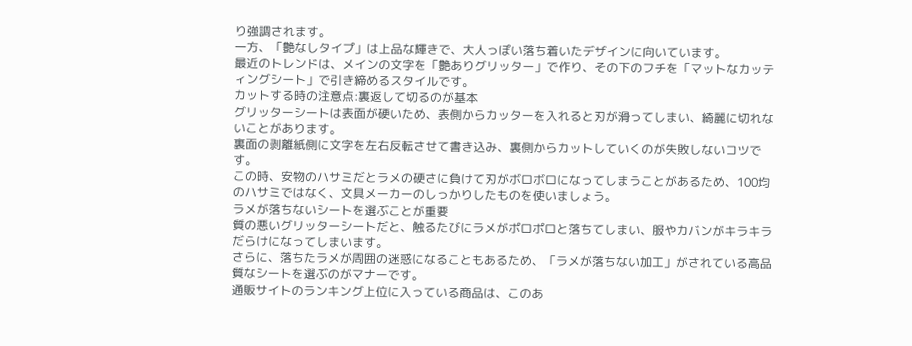り強調されます。
一方、「艶なしタイプ」は上品な輝きで、大人っぽい落ち着いたデザインに向いています。
最近のトレンドは、メインの文字を「艶ありグリッター」で作り、その下のフチを「マットなカッティングシート」で引き締めるスタイルです。
カットする時の注意点:裏返して切るのが基本
グリッターシートは表面が硬いため、表側からカッターを入れると刃が滑ってしまい、綺麗に切れないことがあります。
裏面の剥離紙側に文字を左右反転させて書き込み、裏側からカットしていくのが失敗しないコツです。
この時、安物のハサミだとラメの硬さに負けて刃がボロボロになってしまうことがあるため、100均のハサミではなく、文具メーカーのしっかりしたものを使いましょう。
ラメが落ちないシートを選ぶことが重要
質の悪いグリッターシートだと、触るたびにラメがポロポロと落ちてしまい、服やカバンがキラキラだらけになってしまいます。
さらに、落ちたラメが周囲の迷惑になることもあるため、「ラメが落ちない加工」がされている高品質なシートを選ぶのがマナーです。
通販サイトのランキング上位に入っている商品は、このあ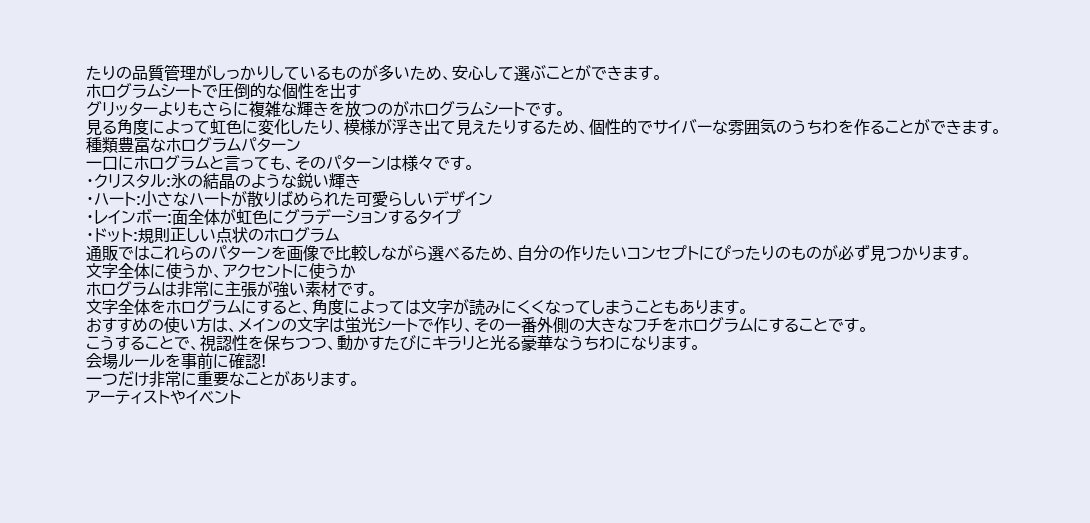たりの品質管理がしっかりしているものが多いため、安心して選ぶことができます。
ホログラムシートで圧倒的な個性を出す
グリッターよりもさらに複雑な輝きを放つのがホログラムシートです。
見る角度によって虹色に変化したり、模様が浮き出て見えたりするため、個性的でサイバーな雰囲気のうちわを作ることができます。
種類豊富なホログラムパターン
一口にホログラムと言っても、そのパターンは様々です。
・クリスタル:氷の結晶のような鋭い輝き
・ハート:小さなハートが散りばめられた可愛らしいデザイン
・レインボー:面全体が虹色にグラデーションするタイプ
・ドット:規則正しい点状のホログラム
通販ではこれらのパターンを画像で比較しながら選べるため、自分の作りたいコンセプトにぴったりのものが必ず見つかります。
文字全体に使うか、アクセントに使うか
ホログラムは非常に主張が強い素材です。
文字全体をホログラムにすると、角度によっては文字が読みにくくなってしまうこともあります。
おすすめの使い方は、メインの文字は蛍光シートで作り、その一番外側の大きなフチをホログラムにすることです。
こうすることで、視認性を保ちつつ、動かすたびにキラリと光る豪華なうちわになります。
会場ルールを事前に確認!
一つだけ非常に重要なことがあります。
アーティストやイベント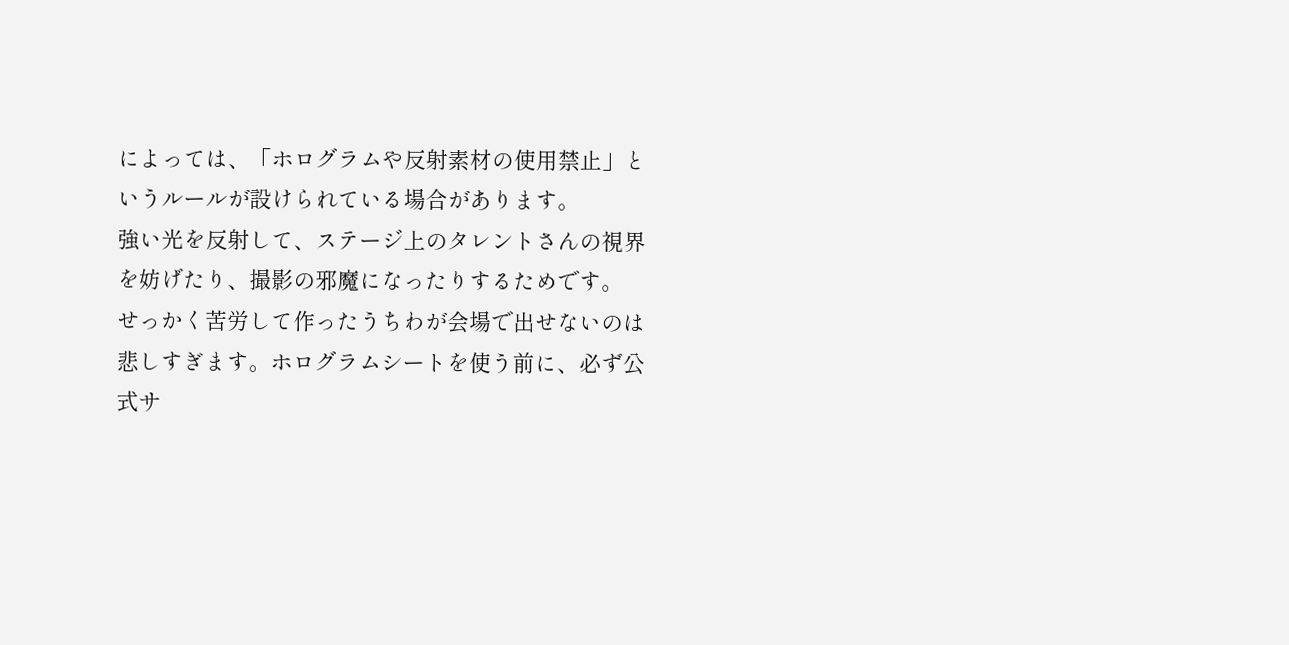によっては、「ホログラムや反射素材の使用禁止」というルールが設けられている場合があります。
強い光を反射して、ステージ上のタレントさんの視界を妨げたり、撮影の邪魔になったりするためです。
せっかく苦労して作ったうちわが会場で出せないのは悲しすぎます。ホログラムシートを使う前に、必ず公式サ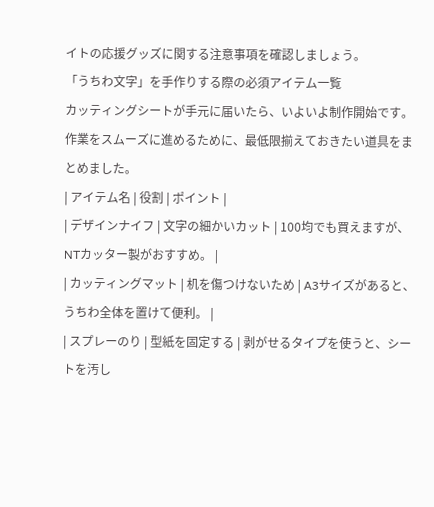イトの応援グッズに関する注意事項を確認しましょう。
「うちわ文字」を手作りする際の必須アイテム一覧
カッティングシートが手元に届いたら、いよいよ制作開始です。
作業をスムーズに進めるために、最低限揃えておきたい道具をまとめました。
| アイテム名 | 役割 | ポイント |
| デザインナイフ | 文字の細かいカット | 100均でも買えますが、NTカッター製がおすすめ。 |
| カッティングマット | 机を傷つけないため | A3サイズがあると、うちわ全体を置けて便利。 |
| スプレーのり | 型紙を固定する | 剥がせるタイプを使うと、シートを汚し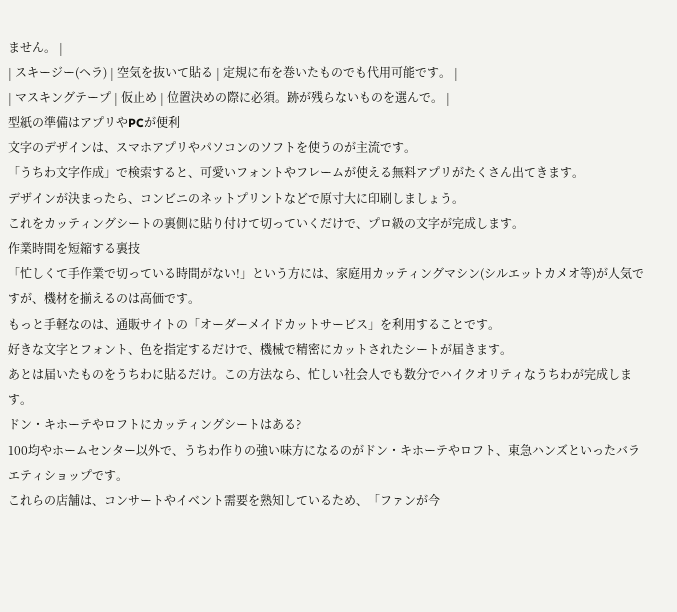ません。 |
| スキージー(ヘラ) | 空気を抜いて貼る | 定規に布を巻いたものでも代用可能です。 |
| マスキングテープ | 仮止め | 位置決めの際に必須。跡が残らないものを選んで。 |
型紙の準備はアプリやPCが便利
文字のデザインは、スマホアプリやパソコンのソフトを使うのが主流です。
「うちわ文字作成」で検索すると、可愛いフォントやフレームが使える無料アプリがたくさん出てきます。
デザインが決まったら、コンビニのネットプリントなどで原寸大に印刷しましょう。
これをカッティングシートの裏側に貼り付けて切っていくだけで、プロ級の文字が完成します。
作業時間を短縮する裏技
「忙しくて手作業で切っている時間がない!」という方には、家庭用カッティングマシン(シルエットカメオ等)が人気ですが、機材を揃えるのは高価です。
もっと手軽なのは、通販サイトの「オーダーメイドカットサービス」を利用することです。
好きな文字とフォント、色を指定するだけで、機械で精密にカットされたシートが届きます。
あとは届いたものをうちわに貼るだけ。この方法なら、忙しい社会人でも数分でハイクオリティなうちわが完成します。
ドン・キホーテやロフトにカッティングシートはある?
100均やホームセンター以外で、うちわ作りの強い味方になるのがドン・キホーテやロフト、東急ハンズといったバラエティショップです。
これらの店舗は、コンサートやイベント需要を熟知しているため、「ファンが今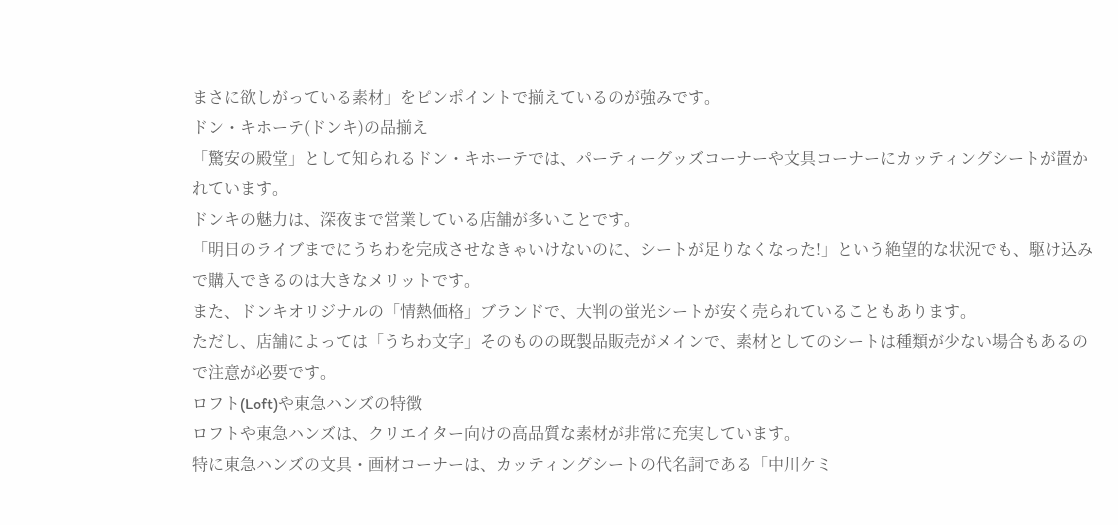まさに欲しがっている素材」をピンポイントで揃えているのが強みです。
ドン・キホーテ(ドンキ)の品揃え
「驚安の殿堂」として知られるドン・キホーテでは、パーティーグッズコーナーや文具コーナーにカッティングシートが置かれています。
ドンキの魅力は、深夜まで営業している店舗が多いことです。
「明日のライブまでにうちわを完成させなきゃいけないのに、シートが足りなくなった!」という絶望的な状況でも、駆け込みで購入できるのは大きなメリットです。
また、ドンキオリジナルの「情熱価格」ブランドで、大判の蛍光シートが安く売られていることもあります。
ただし、店舗によっては「うちわ文字」そのものの既製品販売がメインで、素材としてのシートは種類が少ない場合もあるので注意が必要です。
ロフト(Loft)や東急ハンズの特徴
ロフトや東急ハンズは、クリエイター向けの高品質な素材が非常に充実しています。
特に東急ハンズの文具・画材コーナーは、カッティングシートの代名詞である「中川ケミ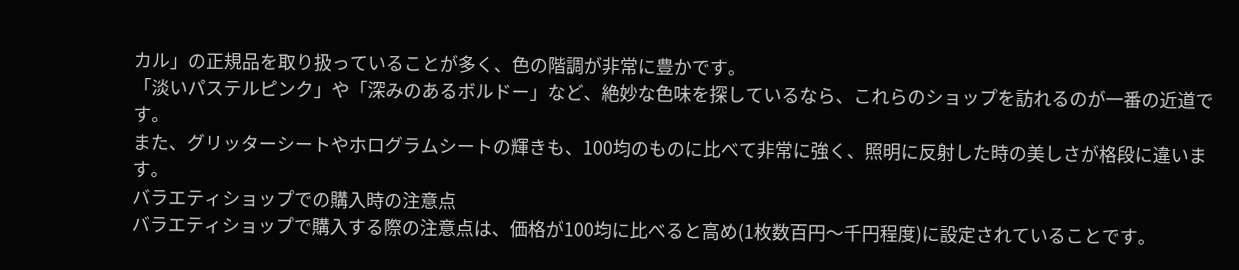カル」の正規品を取り扱っていることが多く、色の階調が非常に豊かです。
「淡いパステルピンク」や「深みのあるボルドー」など、絶妙な色味を探しているなら、これらのショップを訪れるのが一番の近道です。
また、グリッターシートやホログラムシートの輝きも、100均のものに比べて非常に強く、照明に反射した時の美しさが格段に違います。
バラエティショップでの購入時の注意点
バラエティショップで購入する際の注意点は、価格が100均に比べると高め(1枚数百円〜千円程度)に設定されていることです。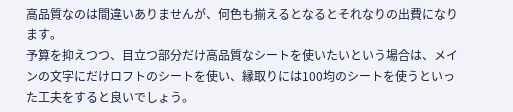高品質なのは間違いありませんが、何色も揃えるとなるとそれなりの出費になります。
予算を抑えつつ、目立つ部分だけ高品質なシートを使いたいという場合は、メインの文字にだけロフトのシートを使い、縁取りには100均のシートを使うといった工夫をすると良いでしょう。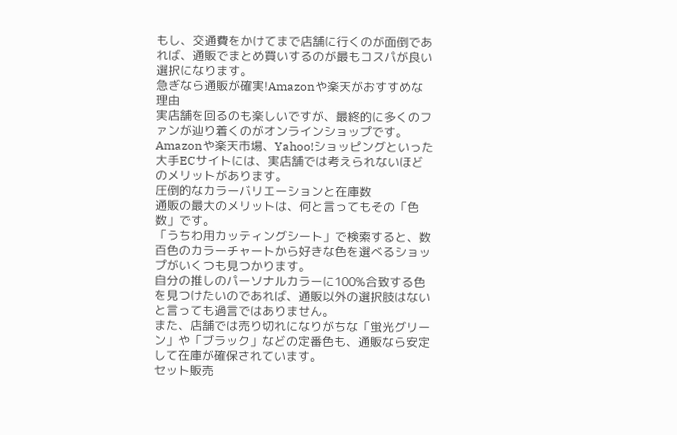もし、交通費をかけてまで店舗に行くのが面倒であれば、通販でまとめ買いするのが最もコスパが良い選択になります。
急ぎなら通販が確実!Amazonや楽天がおすすめな理由
実店舗を回るのも楽しいですが、最終的に多くのファンが辿り着くのがオンラインショップです。
Amazonや楽天市場、Yahoo!ショッピングといった大手ECサイトには、実店舗では考えられないほどのメリットがあります。
圧倒的なカラーバリエーションと在庫数
通販の最大のメリットは、何と言ってもその「色数」です。
「うちわ用カッティングシート」で検索すると、数百色のカラーチャートから好きな色を選べるショップがいくつも見つかります。
自分の推しのパーソナルカラーに100%合致する色を見つけたいのであれば、通販以外の選択肢はないと言っても過言ではありません。
また、店舗では売り切れになりがちな「蛍光グリーン」や「ブラック」などの定番色も、通販なら安定して在庫が確保されています。
セット販売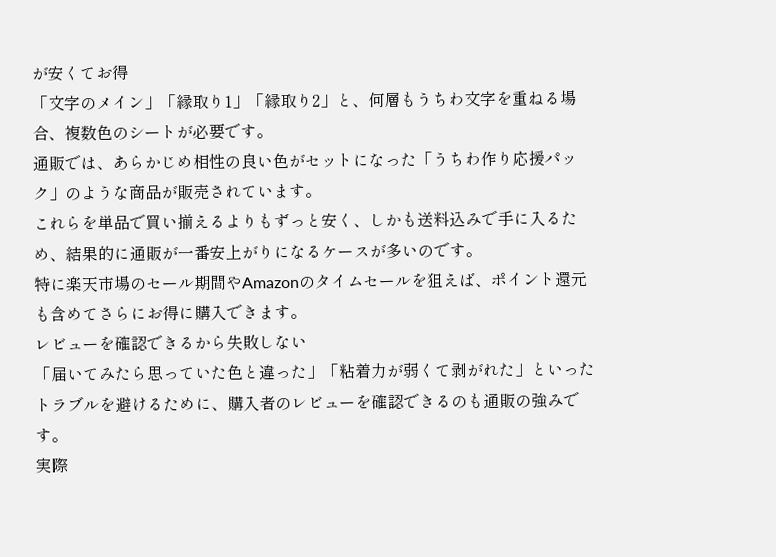が安くてお得
「文字のメイン」「縁取り1」「縁取り2」と、何層もうちわ文字を重ねる場合、複数色のシートが必要です。
通販では、あらかじめ相性の良い色がセットになった「うちわ作り応援パック」のような商品が販売されています。
これらを単品で買い揃えるよりもずっと安く、しかも送料込みで手に入るため、結果的に通販が一番安上がりになるケースが多いのです。
特に楽天市場のセール期間やAmazonのタイムセールを狙えば、ポイント還元も含めてさらにお得に購入できます。
レビューを確認できるから失敗しない
「届いてみたら思っていた色と違った」「粘着力が弱くて剥がれた」といったトラブルを避けるために、購入者のレビューを確認できるのも通販の強みです。
実際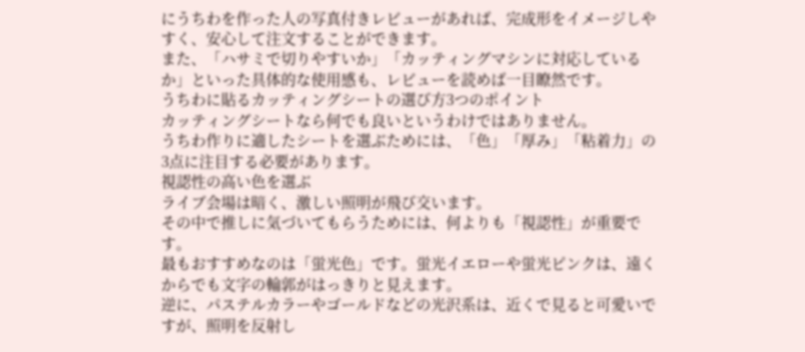にうちわを作った人の写真付きレビューがあれば、完成形をイメージしやすく、安心して注文することができます。
また、「ハサミで切りやすいか」「カッティングマシンに対応しているか」といった具体的な使用感も、レビューを読めば一目瞭然です。
うちわに貼るカッティングシートの選び方3つのポイント
カッティングシートなら何でも良いというわけではありません。
うちわ作りに適したシートを選ぶためには、「色」「厚み」「粘着力」の3点に注目する必要があります。
視認性の高い色を選ぶ
ライブ会場は暗く、激しい照明が飛び交います。
その中で推しに気づいてもらうためには、何よりも「視認性」が重要です。
最もおすすめなのは「蛍光色」です。蛍光イエローや蛍光ピンクは、遠くからでも文字の輪郭がはっきりと見えます。
逆に、パステルカラーやゴールドなどの光沢系は、近くで見ると可愛いですが、照明を反射し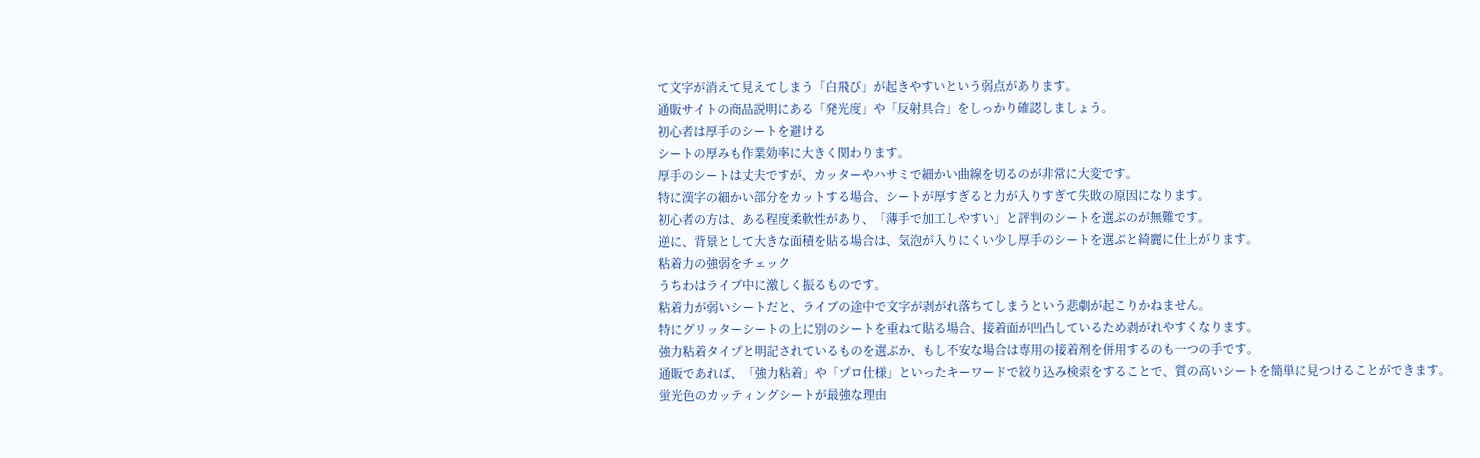て文字が消えて見えてしまう「白飛び」が起きやすいという弱点があります。
通販サイトの商品説明にある「発光度」や「反射具合」をしっかり確認しましょう。
初心者は厚手のシートを避ける
シートの厚みも作業効率に大きく関わります。
厚手のシートは丈夫ですが、カッターやハサミで細かい曲線を切るのが非常に大変です。
特に漢字の細かい部分をカットする場合、シートが厚すぎると力が入りすぎて失敗の原因になります。
初心者の方は、ある程度柔軟性があり、「薄手で加工しやすい」と評判のシートを選ぶのが無難です。
逆に、背景として大きな面積を貼る場合は、気泡が入りにくい少し厚手のシートを選ぶと綺麗に仕上がります。
粘着力の強弱をチェック
うちわはライブ中に激しく振るものです。
粘着力が弱いシートだと、ライブの途中で文字が剥がれ落ちてしまうという悲劇が起こりかねません。
特にグリッターシートの上に別のシートを重ねて貼る場合、接着面が凹凸しているため剥がれやすくなります。
強力粘着タイプと明記されているものを選ぶか、もし不安な場合は専用の接着剤を併用するのも一つの手です。
通販であれば、「強力粘着」や「プロ仕様」といったキーワードで絞り込み検索をすることで、質の高いシートを簡単に見つけることができます。
蛍光色のカッティングシートが最強な理由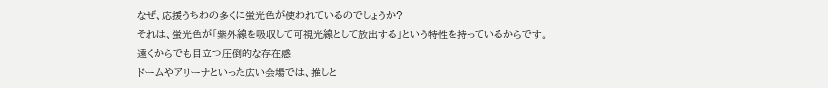なぜ、応援うちわの多くに蛍光色が使われているのでしょうか?
それは、蛍光色が「紫外線を吸収して可視光線として放出する」という特性を持っているからです。
遠くからでも目立つ圧倒的な存在感
ドームやアリーナといった広い会場では、推しと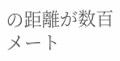の距離が数百メート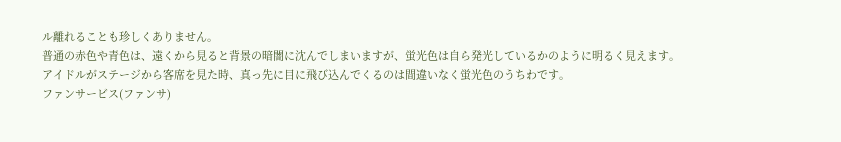ル離れることも珍しくありません。
普通の赤色や青色は、遠くから見ると背景の暗闇に沈んでしまいますが、蛍光色は自ら発光しているかのように明るく見えます。
アイドルがステージから客席を見た時、真っ先に目に飛び込んでくるのは間違いなく蛍光色のうちわです。
ファンサービス(ファンサ)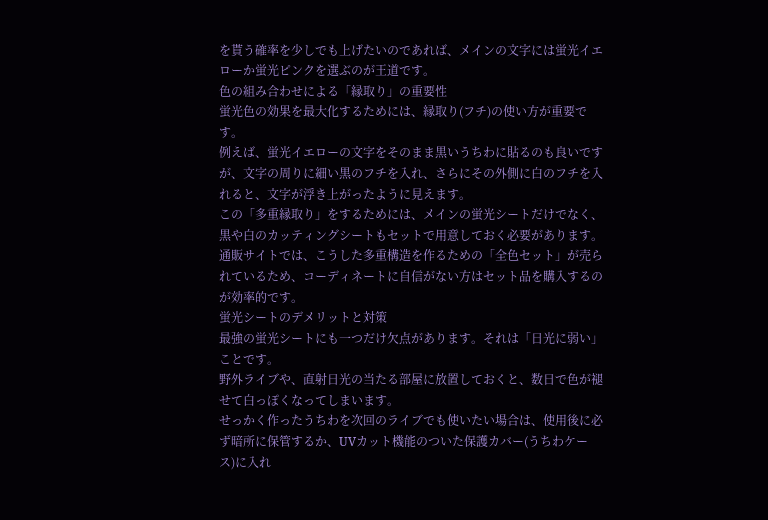を貰う確率を少しでも上げたいのであれば、メインの文字には蛍光イエローか蛍光ピンクを選ぶのが王道です。
色の組み合わせによる「縁取り」の重要性
蛍光色の効果を最大化するためには、縁取り(フチ)の使い方が重要です。
例えば、蛍光イエローの文字をそのまま黒いうちわに貼るのも良いですが、文字の周りに細い黒のフチを入れ、さらにその外側に白のフチを入れると、文字が浮き上がったように見えます。
この「多重縁取り」をするためには、メインの蛍光シートだけでなく、黒や白のカッティングシートもセットで用意しておく必要があります。
通販サイトでは、こうした多重構造を作るための「全色セット」が売られているため、コーディネートに自信がない方はセット品を購入するのが効率的です。
蛍光シートのデメリットと対策
最強の蛍光シートにも一つだけ欠点があります。それは「日光に弱い」ことです。
野外ライブや、直射日光の当たる部屋に放置しておくと、数日で色が褪せて白っぽくなってしまいます。
せっかく作ったうちわを次回のライブでも使いたい場合は、使用後に必ず暗所に保管するか、UVカット機能のついた保護カバー(うちわケース)に入れ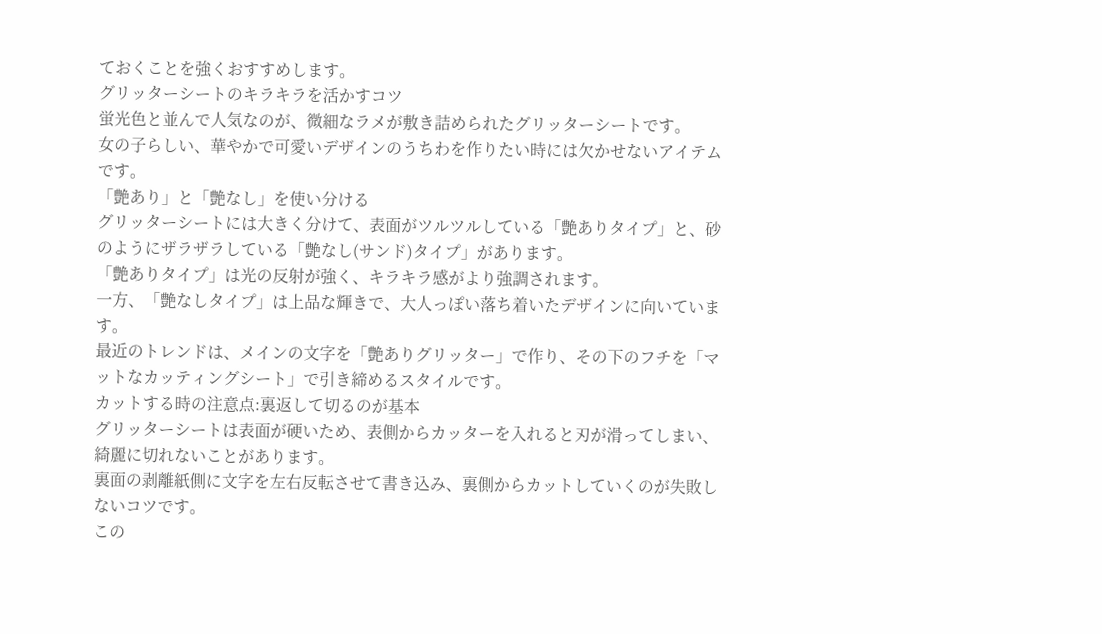ておくことを強くおすすめします。
グリッターシートのキラキラを活かすコツ
蛍光色と並んで人気なのが、微細なラメが敷き詰められたグリッターシートです。
女の子らしい、華やかで可愛いデザインのうちわを作りたい時には欠かせないアイテムです。
「艶あり」と「艶なし」を使い分ける
グリッターシートには大きく分けて、表面がツルツルしている「艶ありタイプ」と、砂のようにザラザラしている「艶なし(サンド)タイプ」があります。
「艶ありタイプ」は光の反射が強く、キラキラ感がより強調されます。
一方、「艶なしタイプ」は上品な輝きで、大人っぽい落ち着いたデザインに向いています。
最近のトレンドは、メインの文字を「艶ありグリッター」で作り、その下のフチを「マットなカッティングシート」で引き締めるスタイルです。
カットする時の注意点:裏返して切るのが基本
グリッターシートは表面が硬いため、表側からカッターを入れると刃が滑ってしまい、綺麗に切れないことがあります。
裏面の剥離紙側に文字を左右反転させて書き込み、裏側からカットしていくのが失敗しないコツです。
この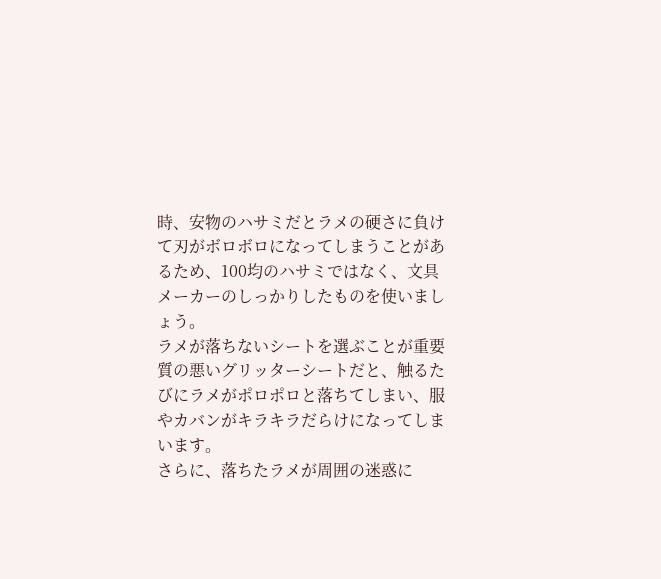時、安物のハサミだとラメの硬さに負けて刃がボロボロになってしまうことがあるため、100均のハサミではなく、文具メーカーのしっかりしたものを使いましょう。
ラメが落ちないシートを選ぶことが重要
質の悪いグリッターシートだと、触るたびにラメがポロポロと落ちてしまい、服やカバンがキラキラだらけになってしまいます。
さらに、落ちたラメが周囲の迷惑に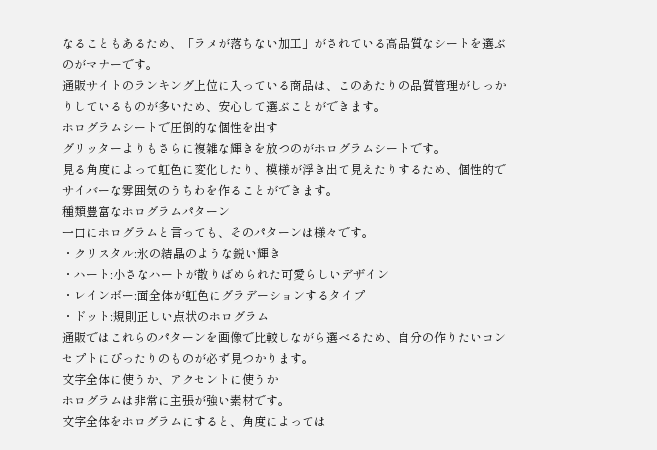なることもあるため、「ラメが落ちない加工」がされている高品質なシートを選ぶのがマナーです。
通販サイトのランキング上位に入っている商品は、このあたりの品質管理がしっかりしているものが多いため、安心して選ぶことができます。
ホログラムシートで圧倒的な個性を出す
グリッターよりもさらに複雑な輝きを放つのがホログラムシートです。
見る角度によって虹色に変化したり、模様が浮き出て見えたりするため、個性的でサイバーな雰囲気のうちわを作ることができます。
種類豊富なホログラムパターン
一口にホログラムと言っても、そのパターンは様々です。
・クリスタル:氷の結晶のような鋭い輝き
・ハート:小さなハートが散りばめられた可愛らしいデザイン
・レインボー:面全体が虹色にグラデーションするタイプ
・ドット:規則正しい点状のホログラム
通販ではこれらのパターンを画像で比較しながら選べるため、自分の作りたいコンセプトにぴったりのものが必ず見つかります。
文字全体に使うか、アクセントに使うか
ホログラムは非常に主張が強い素材です。
文字全体をホログラムにすると、角度によっては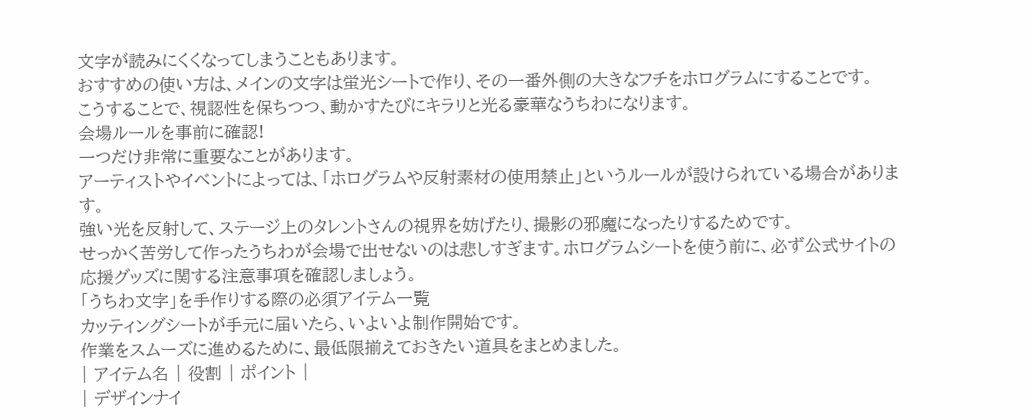文字が読みにくくなってしまうこともあります。
おすすめの使い方は、メインの文字は蛍光シートで作り、その一番外側の大きなフチをホログラムにすることです。
こうすることで、視認性を保ちつつ、動かすたびにキラリと光る豪華なうちわになります。
会場ルールを事前に確認!
一つだけ非常に重要なことがあります。
アーティストやイベントによっては、「ホログラムや反射素材の使用禁止」というルールが設けられている場合があります。
強い光を反射して、ステージ上のタレントさんの視界を妨げたり、撮影の邪魔になったりするためです。
せっかく苦労して作ったうちわが会場で出せないのは悲しすぎます。ホログラムシートを使う前に、必ず公式サイトの応援グッズに関する注意事項を確認しましょう。
「うちわ文字」を手作りする際の必須アイテム一覧
カッティングシートが手元に届いたら、いよいよ制作開始です。
作業をスムーズに進めるために、最低限揃えておきたい道具をまとめました。
| アイテム名 | 役割 | ポイント |
| デザインナイ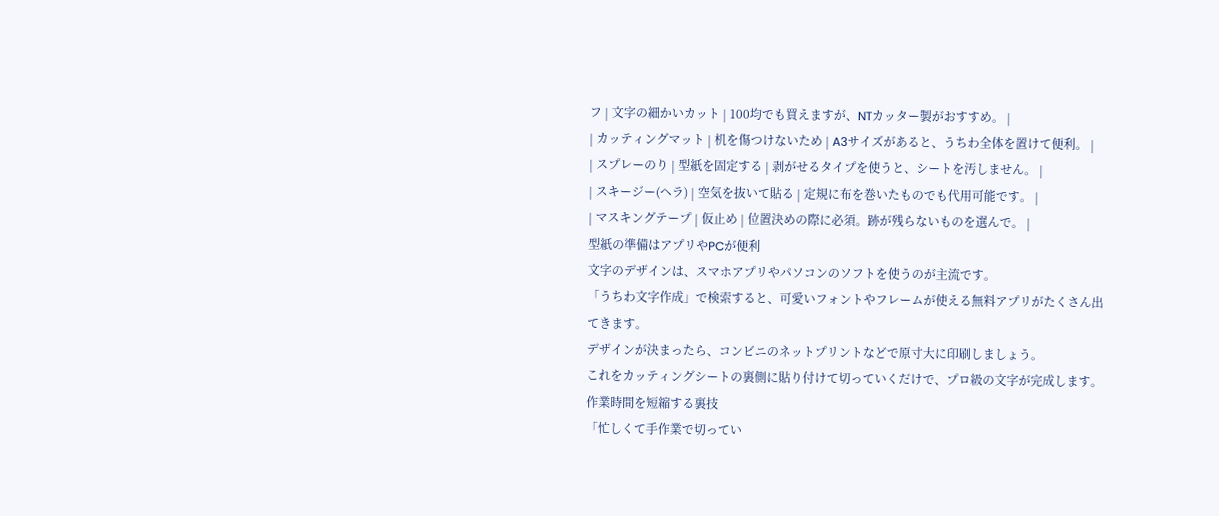フ | 文字の細かいカット | 100均でも買えますが、NTカッター製がおすすめ。 |
| カッティングマット | 机を傷つけないため | A3サイズがあると、うちわ全体を置けて便利。 |
| スプレーのり | 型紙を固定する | 剥がせるタイプを使うと、シートを汚しません。 |
| スキージー(ヘラ) | 空気を抜いて貼る | 定規に布を巻いたものでも代用可能です。 |
| マスキングテープ | 仮止め | 位置決めの際に必須。跡が残らないものを選んで。 |
型紙の準備はアプリやPCが便利
文字のデザインは、スマホアプリやパソコンのソフトを使うのが主流です。
「うちわ文字作成」で検索すると、可愛いフォントやフレームが使える無料アプリがたくさん出てきます。
デザインが決まったら、コンビニのネットプリントなどで原寸大に印刷しましょう。
これをカッティングシートの裏側に貼り付けて切っていくだけで、プロ級の文字が完成します。
作業時間を短縮する裏技
「忙しくて手作業で切ってい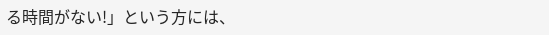る時間がない!」という方には、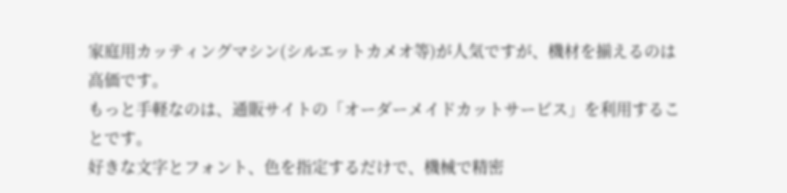家庭用カッティングマシン(シルエットカメオ等)が人気ですが、機材を揃えるのは高価です。
もっと手軽なのは、通販サイトの「オーダーメイドカットサービス」を利用することです。
好きな文字とフォント、色を指定するだけで、機械で精密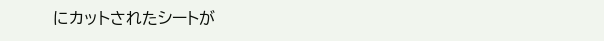にカットされたシートが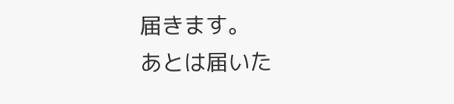届きます。
あとは届いた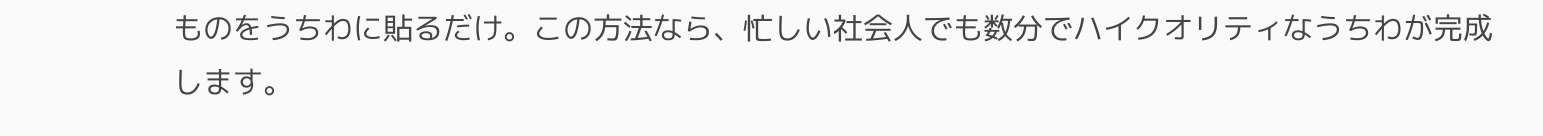ものをうちわに貼るだけ。この方法なら、忙しい社会人でも数分でハイクオリティなうちわが完成します。